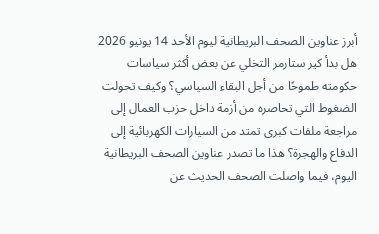أبرز عناوين الصحف البريطانية ليوم الأحد 14 يونيو 2026
هل بدأ كير ستارمر التخلي عن بعض أكثر سياسات حكومته طموحًا من أجل البقاء السياسي؟ وكيف تحولت الضغوط التي تحاصره من أزمة داخل حزب العمال إلى مراجعة ملفات كبرى تمتد من السيارات الكهربائية إلى الدفاع والهجرة؟ هذا ما تصدر عناوين الصحف البريطانية اليوم، فيما واصلت الصحف الحديث عن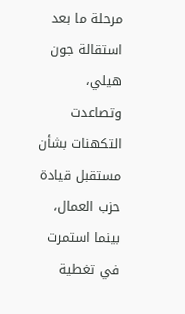مرحلة ما بعد استقالة جون هيلي، وتصاعدت التكهنات بشأن مستقبل قيادة حزب العمال، بينما استمرت في تغطية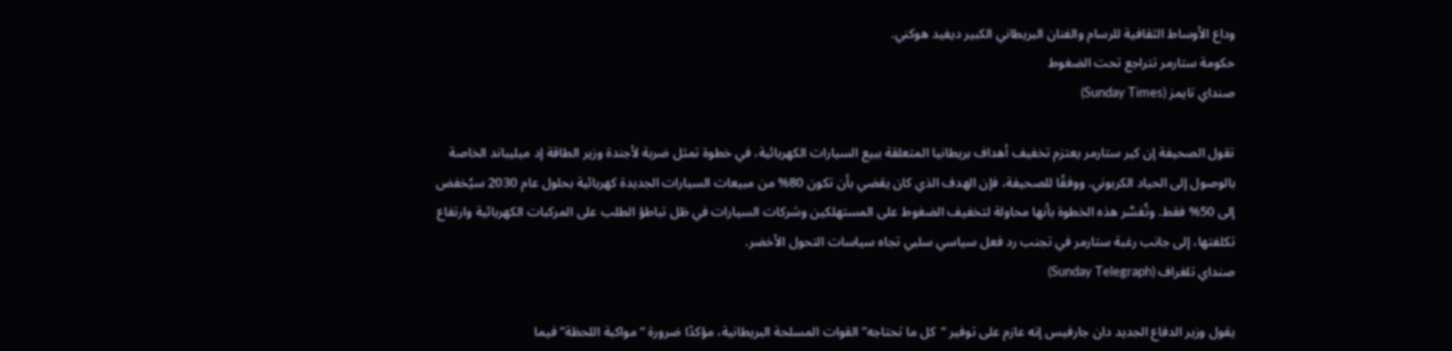وداع الأوساط الثقافية للرسام والفنان البريطاني الكبير ديفيد هوكني.
حكومة ستارمر تتراجع تحت الضغوط
صنداي تايمز (Sunday Times)

تقول الصحيفة إن كير ستارمر يعتزم تخفيف أهداف بريطانيا المتعلقة ببيع السيارات الكهربائية، في خطوة تمثل ضربة لأجندة وزير الطاقة إد ميليباند الخاصة بالوصول إلى الحياد الكربوني. ووفقًا للصحيفة، فإن الهدف الذي كان يقضي بأن تكون 80% من مبيعات السيارات الجديدة كهربائية بحلول عام 2030 سيُخفض إلى 50% فقط. وتُفسَّر هذه الخطوة بأنها محاولة لتخفيف الضغوط على المستهلكين وشركات السيارات في ظل تباطؤ الطلب على المركبات الكهربائية وارتفاع تكلفتها، إلى جانب رغبة ستارمر في تجنب رد فعل سياسي سلبي تجاه سياسات التحول الأخضر.
صنداي تلغراف (Sunday Telegraph)

يقول وزير الدفاع الجديد دان جارفيس إنه عازم على توفير “كل ما تحتاجه” القوات المسلحة البريطانية، مؤكدًا ضرورة “مواكبة اللحظة” فيما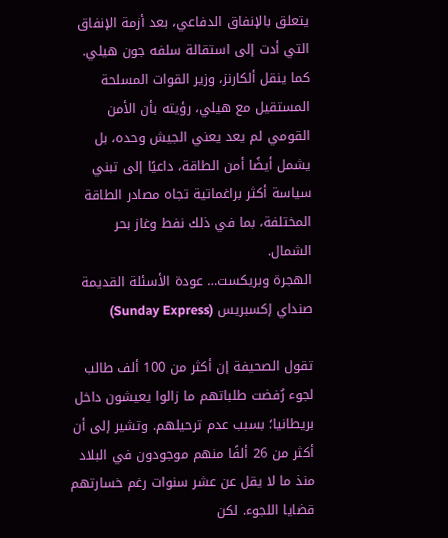يتعلق بالإنفاق الدفاعي، بعد أزمة الإنفاق التي أدت إلى استقالة سلفه جون هيلي.
كما ينقل ألكارنز، وزير القوات المسلحة المستقيل مع هيلي، رؤيته بأن الأمن القومي لم يعد يعني الجيش وحده، بل يشمل أيضًا أمن الطاقة، داعيًا إلى تبني سياسة أكثر براغماتية تجاه مصادر الطاقة المختلفة، بما في ذلك نفط وغاز بحر الشمال.
الهجرة وبريكست… عودة الأسئلة القديمة
صنداي إكسبريس (Sunday Express)

تقول الصحيفة إن أكثر من 100 ألف طالب لجوء رُفضت طلباتهم ما زالوا يعيشون داخل بريطانيا؛ بسبب عدم ترحيلهم. وتشير إلى أن أكثر من 26 ألفًا منهم موجودون في البلاد منذ ما لا يقل عن عشر سنوات رغم خسارتهم قضايا اللجوء. لكن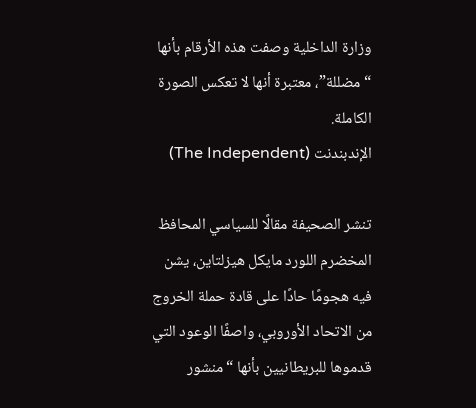وزارة الداخلية وصفت هذه الأرقام بأنها “مضللة”، معتبرة أنها لا تعكس الصورة الكاملة.
الإندبندنت (The Independent)

تنشر الصحيفة مقالًا للسياسي المحافظ المخضرم اللورد مايكل هيزلتاين، يشن فيه هجومًا حادًا على قادة حملة الخروج من الاتحاد الأوروبي، واصفًا الوعود التي قدموها للبريطانيين بأنها “منشور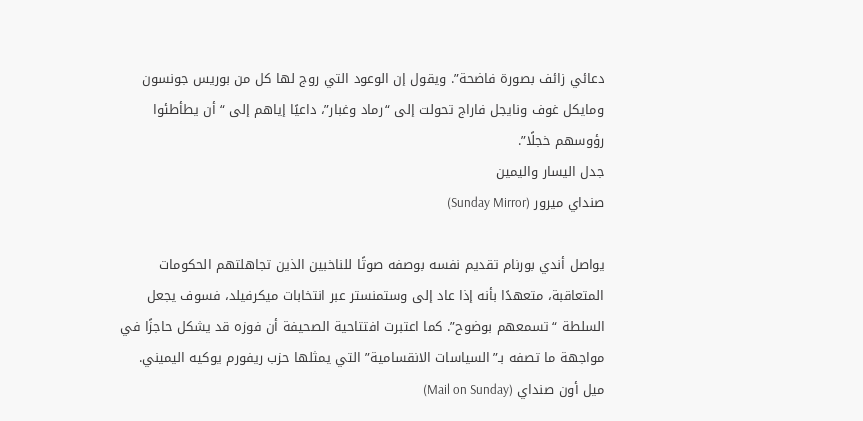دعائي زائف بصورة فاضحة”. ويقول إن الوعود التي روج لها كل من بوريس جونسون ومايكل غوف ونايجل فاراج تحولت إلى “رماد وغبار”، داعيًا إياهم إلى “أن يطأطئوا رؤوسهم خجلًا”.
جدل اليسار واليمين
صنداي ميرور (Sunday Mirror)

يواصل أندي بورنام تقديم نفسه بوصفه صوتًا للناخبين الذين تجاهلتهم الحكومات المتعاقبة، متعهدًا بأنه إذا عاد إلى وستمنستر عبر انتخابات ميكرفيلد، فسوف يجعل السلطة “تسمعهم بوضوح”. كما اعتبرت افتتاحية الصحيفة أن فوزه قد يشكل حاجزًا في مواجهة ما تصفه بـ”السياسات الانقسامية” التي يمثلها حزب ريفورم يوكيه اليميني.
ميل أون صنداي (Mail on Sunday)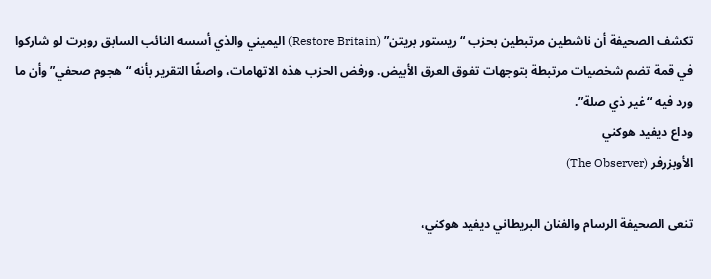تكشف الصحيفة أن ناشطين مرتبطين بحزب “ريستور بريتن” (Restore Britain) اليميني والذي أسسه النائب السابق روبرت لو شاركوا في قمة تضم شخصيات مرتبطة بتوجهات تفوق العرق الأبيض. ورفض الحزب هذه الاتهامات، واصفًا التقرير بأنه “هجوم صحفي” وأن ما ورد فيه “غير ذي صلة”.
وداع ديفيد هوكني
الأوبزرفر (The Observer)

تنعى الصحيفة الرسام والفنان البريطاني ديفيد هوكني،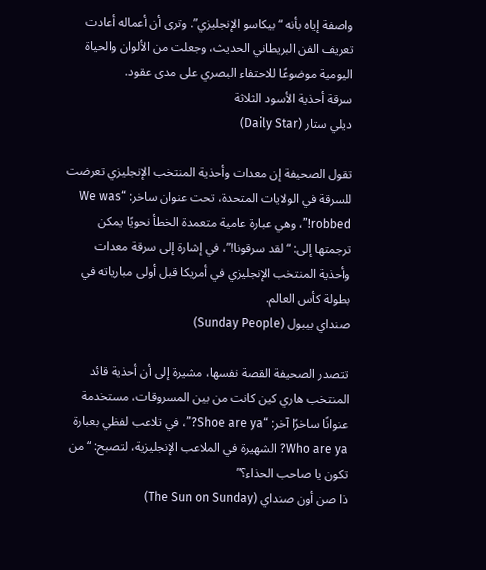واصفة إياه بأنه “بيكاسو الإنجليزي”. وترى أن أعماله أعادت تعريف الفن البريطاني الحديث، وجعلت من الألوان والحياة اليومية موضوعًا للاحتفاء البصري على مدى عقود.
سرقة أحذية الأسود الثلاثة
ديلي ستار (Daily Star)

تقول الصحيفة إن معدات وأحذية المنتخب الإنجليزي تعرضت للسرقة في الولايات المتحدة، تحت عنوان ساخر: “We was robbed!”، وهي عبارة عامية متعمدة الخطأ نحويًا يمكن ترجمتها إلى: “لقد سرقونا!”، في إشارة إلى سرقة معدات وأحذية المنتخب الإنجليزي في أمريكا قبل أولى مبارياته في بطولة كأس العالم.
صنداي بيبول (Sunday People)

تتصدر الصحيفة القصة نفسها، مشيرة إلى أن أحذية قائد المنتخب هاري كين كانت من بين المسروقات، مستخدمة عنوانًا ساخرًا آخر: “Shoe are ya?”، في تلاعب لفظي بعبارة Who are ya? الشهيرة في الملاعب الإنجليزية، لتصبح: “من تكون يا صاحب الحذاء؟”
ذا صن أون صنداي (The Sun on Sunday)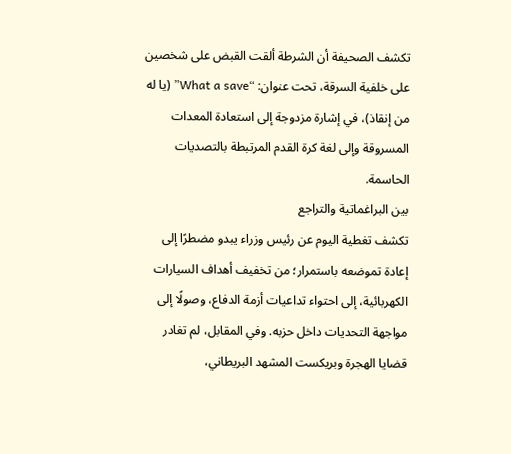تكشف الصحيفة أن الشرطة ألقت القبض على شخصين على خلفية السرقة، تحت عنوان: “What a save” (يا له من إنقاذ)، في إشارة مزدوجة إلى استعادة المعدات المسروقة وإلى لغة كرة القدم المرتبطة بالتصديات الحاسمة.
بين البراغماتية والتراجع
تكشف تغطية اليوم عن رئيس وزراء يبدو مضطرًا إلى إعادة تموضعه باستمرار؛ من تخفيف أهداف السيارات الكهربائية، إلى احتواء تداعيات أزمة الدفاع، وصولًا إلى مواجهة التحديات داخل حزبه. وفي المقابل، لم تغادر قضايا الهجرة وبريكست المشهد البريطاني،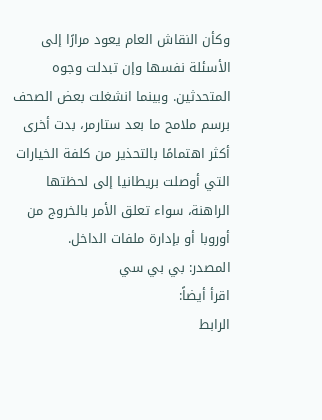وكأن النقاش العام يعود مرارًا إلى الأسئلة نفسها وإن تبدلت وجوه المتحدثين. وبينما انشغلت بعض الصحف برسم ملامح ما بعد ستارمر، بدت أخرى أكثر اهتمامًا بالتحذير من كلفة الخيارات التي أوصلت بريطانيا إلى لحظتها الراهنة، سواء تعلق الأمر بالخروج من أوروبا أو بإدارة ملفات الداخل.
المصدر: بي بي سي
اقرأ أيضاً:
الرابط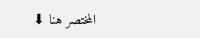المختصر هنا ⬇